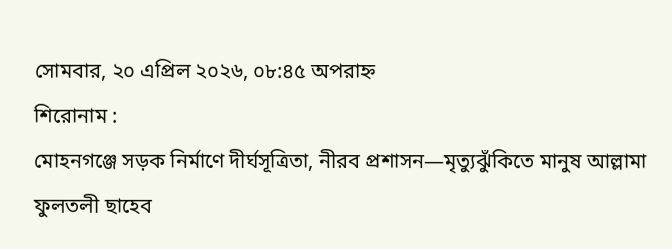সোমবার, ২০ এপ্রিল ২০২৬, ০৮:৪৫ অপরাহ্ন
শিরোনাম :
মোহনগঞ্জে সড়ক নির্মাণে দীর্ঘসূত্রিতা, নীরব প্রশাসন—মৃত্যুঝুঁকিতে মানুষ আল্লামা ফুলতলী ছাহেব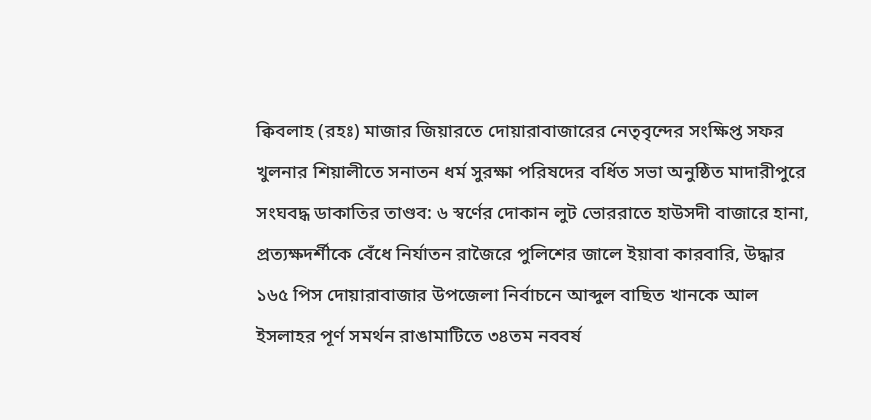ক্বিবলাহ (রহঃ) মাজার জিয়ারতে দোয়ারাবাজারের নেতৃবৃন্দের সংক্ষিপ্ত সফর খুলনার শিয়ালীতে সনাতন ধর্ম সুরক্ষা পরিষদের বর্ধিত সভা অনুষ্ঠিত মাদারীপুরে সংঘবদ্ধ ডাকাতির তাণ্ডব: ৬ স্বর্ণের দোকান লুট ভোররাতে হাউসদী বাজারে হানা, প্রত্যক্ষদর্শীকে বেঁধে নির্যাতন রাজৈরে পুলিশের জালে ইয়াবা কারবারি, উদ্ধার ১৬৫ পিস দোয়ারাবাজার উপজেলা নির্বাচনে আব্দুল বাছিত খানকে আল ইসলাহর পূর্ণ সমর্থন রাঙামাটিতে ৩৪তম নববর্ষ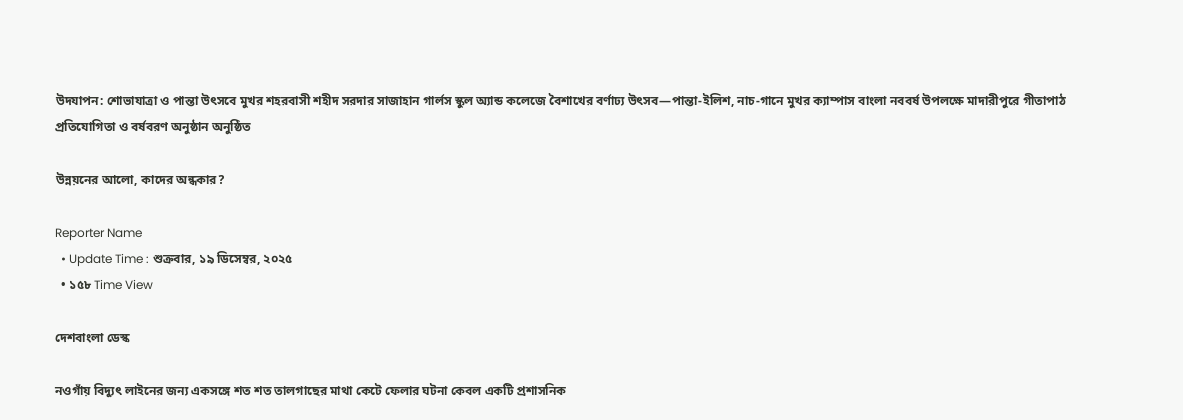উদযাপন: শোভাযাত্রা ও পান্তা উৎসবে মুখর শহরবাসী শহীদ সরদার সাজাহান গার্লস স্কুল অ্যান্ড কলেজে বৈশাখের বর্ণাঢ্য উৎসব—পান্তা-ইলিশ, নাচ-গানে মুখর ক্যাম্পাস বাংলা নববর্ষ উপলক্ষে মাদারীপুরে গীতাপাঠ প্রতিযোগিতা ও বর্ষবরণ অনুষ্ঠান অনুষ্ঠিত

উন্নয়নের আলো, কাদের অন্ধকার?

Reporter Name
  • Update Time : শুক্রবার, ১৯ ডিসেম্বর, ২০২৫
  • ১৫৮ Time View

দেশবাংলা ডেস্ক

নওগাঁয় বিদ্যুৎ লাইনের জন্য একসঙ্গে শত শত তালগাছের মাথা কেটে ফেলার ঘটনা কেবল একটি প্রশাসনিক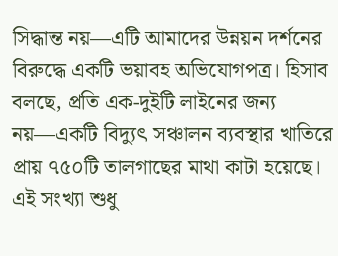সিদ্ধান্ত নয়—এটি আমাদের উন্নয়ন দর্শনের বিরুদ্ধে একটি ভয়াবহ অভিযোগপত্র। হিসাব বলছে, প্রতি এক-দুইটি লাইনের জন্য নয়—একটি বিদ্যুৎ সঞ্চালন ব্যবস্থার খাতিরে প্রায় ৭৫০টি তালগাছের মাথা কাটা হয়েছে। এই সংখ্যা শুধু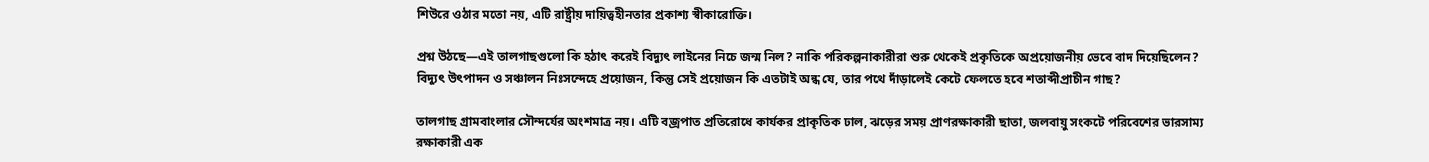শিউরে ওঠার মতো নয়, এটি রাষ্ট্রীয় দায়িত্বহীনতার প্রকাশ্য স্বীকারোক্তি।

প্রশ্ন উঠছে—এই তালগাছগুলো কি হঠাৎ করেই বিদ্যুৎ লাইনের নিচে জন্ম নিল? নাকি পরিকল্পনাকারীরা শুরু থেকেই প্রকৃতিকে অপ্রয়োজনীয় ভেবে বাদ দিয়েছিলেন? বিদ্যুৎ উৎপাদন ও সঞ্চালন নিঃসন্দেহে প্রয়োজন, কিন্তু সেই প্রয়োজন কি এতটাই অন্ধ যে, তার পথে দাঁড়ালেই কেটে ফেলতে হবে শতাব্দীপ্রাচীন গাছ?

তালগাছ গ্রামবাংলার সৌন্দর্যের অংশমাত্র নয়। এটি বজ্রপাত প্রতিরোধে কার্যকর প্রাকৃতিক ঢাল, ঝড়ের সময় প্রাণরক্ষাকারী ছাতা, জলবায়ু সংকটে পরিবেশের ভারসাম্য রক্ষাকারী এক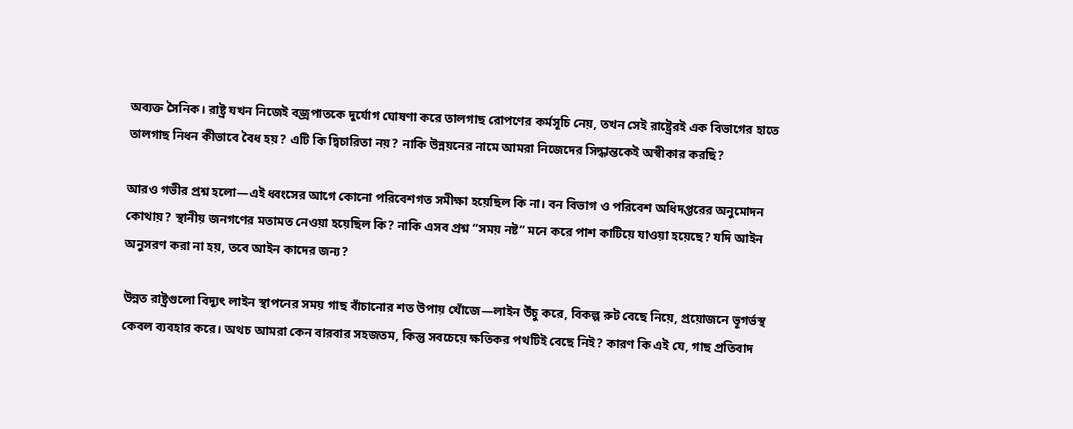অব্যক্ত সৈনিক। রাষ্ট্র যখন নিজেই বজ্রপাতকে দুর্যোগ ঘোষণা করে তালগাছ রোপণের কর্মসূচি নেয়, তখন সেই রাষ্ট্রেরই এক বিভাগের হাতে তালগাছ নিধন কীভাবে বৈধ হয়? এটি কি দ্বিচারিতা নয়? নাকি উন্নয়নের নামে আমরা নিজেদের সিদ্ধান্তকেই অস্বীকার করছি?

আরও গভীর প্রশ্ন হলো—এই ধ্বংসের আগে কোনো পরিবেশগত সমীক্ষা হয়েছিল কি না। বন বিভাগ ও পরিবেশ অধিদপ্তরের অনুমোদন কোথায়? স্থানীয় জনগণের মতামত নেওয়া হয়েছিল কি? নাকি এসব প্রশ্ন “সময় নষ্ট” মনে করে পাশ কাটিয়ে যাওয়া হয়েছে? যদি আইন অনুসরণ করা না হয়, তবে আইন কাদের জন্য?

উন্নত রাষ্ট্রগুলো বিদ্যুৎ লাইন স্থাপনের সময় গাছ বাঁচানোর শত উপায় খোঁজে—লাইন উঁচু করে, বিকল্প রুট বেছে নিয়ে, প্রয়োজনে ভূগর্ভস্থ কেবল ব্যবহার করে। অথচ আমরা কেন বারবার সহজতম, কিন্তু সবচেয়ে ক্ষতিকর পথটিই বেছে নিই? কারণ কি এই যে, গাছ প্রতিবাদ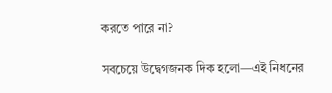করতে পারে না?

সবচেয়ে উদ্বেগজনক দিক হলো—এই নিধনের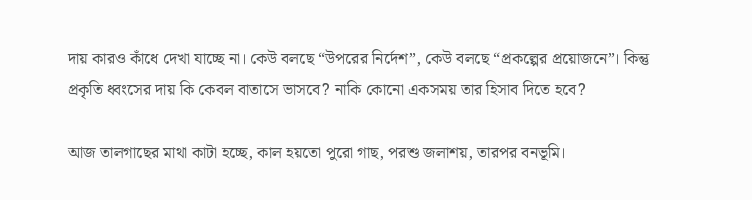দায় কারও কাঁধে দেখা যাচ্ছে না। কেউ বলছে “উপরের নির্দেশ”, কেউ বলছে “প্রকল্পের প্রয়োজনে”। কিন্তু প্রকৃতি ধ্বংসের দায় কি কেবল বাতাসে ভাসবে? নাকি কোনো একসময় তার হিসাব দিতে হবে?

আজ তালগাছের মাথা কাটা হচ্ছে, কাল হয়তো পুরো গাছ, পরশু জলাশয়, তারপর বনভূমি।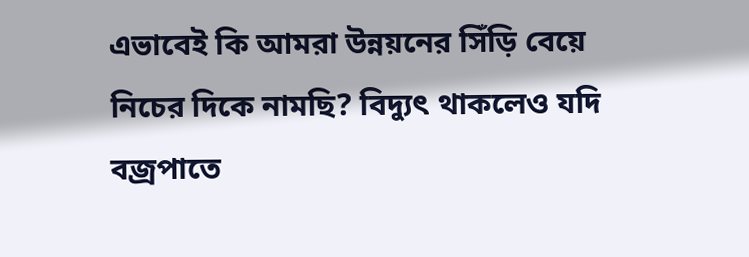এভাবেই কি আমরা উন্নয়নের সিঁড়ি বেয়ে নিচের দিকে নামছি? বিদ্যুৎ থাকলেও যদি বজ্রপাতে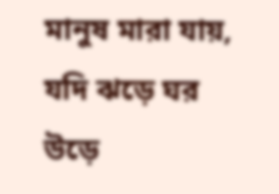মানুষ মারা যায়, যদি ঝড়ে ঘর উড়ে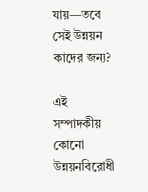যায়—তবে সেই উন্নয়ন কাদের জন্য?

এই সম্পাদকীয় কোনো উন্নয়নবিরোধী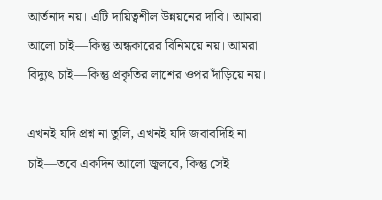আর্তনাদ নয়। এটি দায়িত্বশীল উন্নয়নের দাবি। আমরা আলো চাই—কিন্তু অন্ধকারের বিনিময়ে নয়। আমরা বিদ্যুৎ চাই—কিন্তু প্রকৃতির লাশের ওপর দাঁড়িয়ে নয়।

এখনই যদি প্রশ্ন না তুলি, এখনই যদি জবাবদিহি না চাই—তবে একদিন আলো জ্বলবে, কিন্তু সেই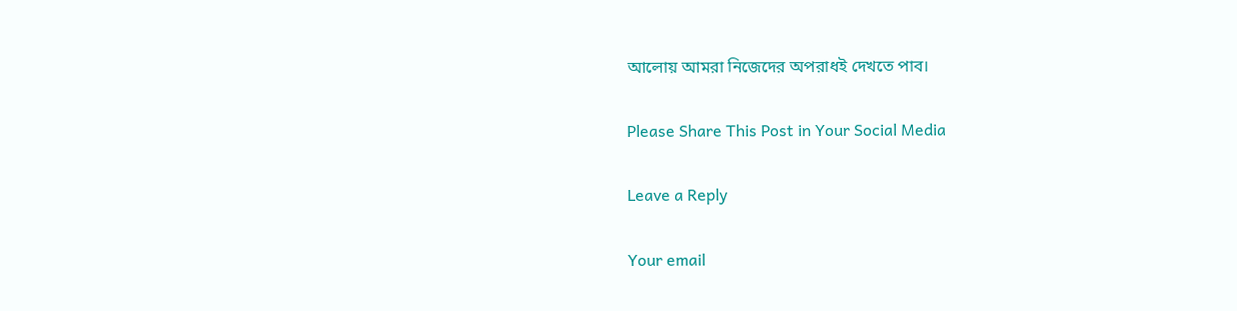আলোয় আমরা নিজেদের অপরাধই দেখতে পাব।

Please Share This Post in Your Social Media

Leave a Reply

Your email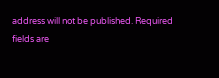address will not be published. Required fields are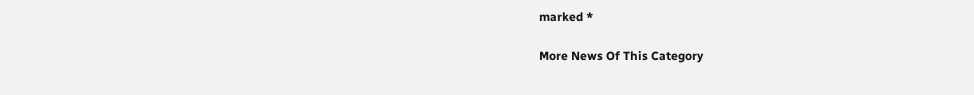marked *

More News Of This Category